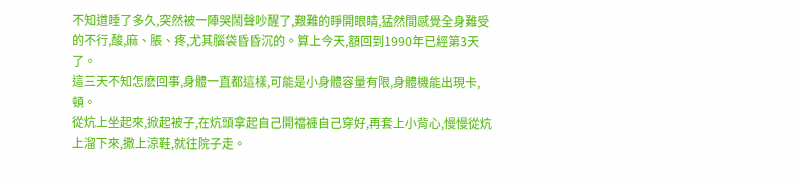不知道睡了多久,突然被一陣哭鬧聲吵醒了,艱難的睜開眼睛,猛然間感覺全身難受的不行,酸,麻、脹、疼,尤其腦袋昏昏沉的。算上今天,額回到1990年已經第3天了。
這三天不知怎麽回事,身體一直都這樣,可能是小身體容量有限,身體機能出現卡,頓。
從炕上坐起來,掀起被子,在炕頭拿起自己開襠褲自己穿好,再套上小背心,慢慢從炕上溜下來,撒上涼鞋,就往院子走。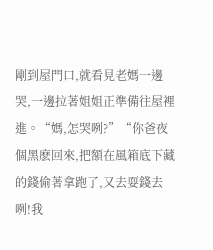剛到屋門口,就看見老媽一邊哭,一邊拉著姐姐正準備往屋裡進。“媽,怎哭咧?”“你爸夜個黑麽回來,把額在風箱底下藏的錢偷著拿跑了,又去耍錢去咧!我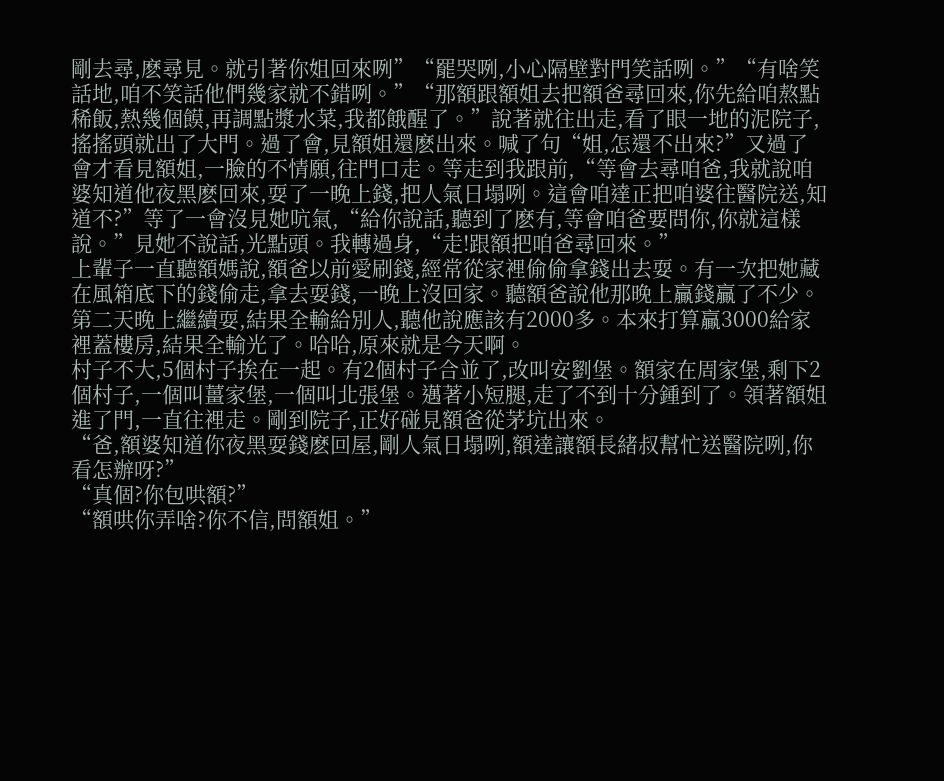剛去尋,麽尋見。就引著你姐回來咧”“罷哭咧,小心隔壁對門笑話咧。”“有啥笑話地,咱不笑話他們幾家就不錯咧。”“那額跟額姐去把額爸尋回來,你先給咱熬點稀飯,熱幾個饃,再調點漿水菜,我都餓醒了。”說著就往出走,看了眼一地的泥院子,搖搖頭就出了大門。過了會,見額姐還麽出來。喊了句“姐,怎還不出來?”又過了會才看見額姐,一臉的不情願,往門口走。等走到我跟前,“等會去尋咱爸,我就說咱婆知道他夜黑麽回來,耍了一晚上錢,把人氣日塌咧。這會咱達正把咱婆往醫院送,知道不?”等了一會沒見她吭氣,“給你說話,聽到了麽有,等會咱爸要問你,你就這樣說。”見她不說話,光點頭。我轉過身,“走!跟額把咱爸尋回來。”
上輩子一直聽額媽說,額爸以前愛刷錢,經常從家裡偷偷拿錢出去耍。有一次把她藏在風箱底下的錢偷走,拿去耍錢,一晚上沒回家。聽額爸說他那晚上贏錢贏了不少。第二天晚上繼續耍,結果全輸給別人,聽他說應該有2000多。本來打算贏3000給家裡蓋樓房,結果全輸光了。哈哈,原來就是今天啊。
村子不大,5個村子挨在一起。有2個村子合並了,改叫安劉堡。額家在周家堡,剩下2個村子,一個叫薑家堡,一個叫北張堡。邁著小短腿,走了不到十分鍾到了。領著額姐進了門,一直往裡走。剛到院子,正好碰見額爸從茅坑出來。
“爸,額婆知道你夜黑耍錢麽回屋,剛人氣日塌咧,額達讓額長緒叔幫忙送醫院咧,你看怎辦呀?”
“真個?你包哄額?”
“額哄你弄啥?你不信,問額姐。”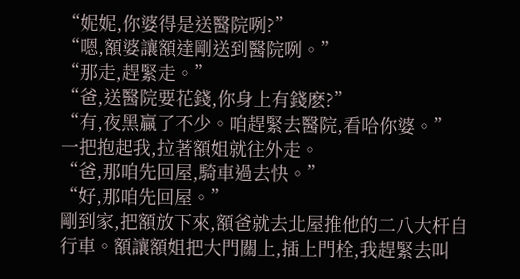“妮妮,你婆得是送醫院咧?”
“嗯,額婆讓額達剛送到醫院咧。”
“那走,趕緊走。”
“爸,送醫院要花錢,你身上有錢麽?”
“有,夜黑贏了不少。咱趕緊去醫院,看哈你婆。”
一把抱起我,拉著額姐就往外走。
“爸,那咱先回屋,騎車過去快。”
“好,那咱先回屋。”
剛到家,把額放下來,額爸就去北屋推他的二八大杆自行車。額讓額姐把大門關上,插上門栓,我趕緊去叫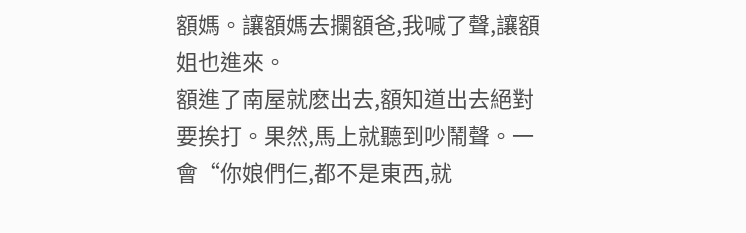額媽。讓額媽去攔額爸,我喊了聲,讓額姐也進來。
額進了南屋就麽出去,額知道出去絕對要挨打。果然,馬上就聽到吵鬧聲。一會“你娘們仨,都不是東西,就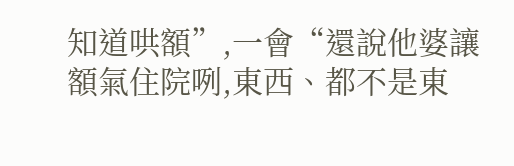知道哄額”,一會“還說他婆讓額氣住院咧,東西、都不是東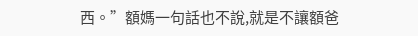西。”額媽一句話也不說,就是不讓額爸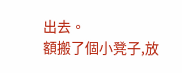出去。
額搬了個小凳子,放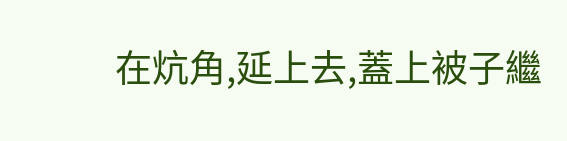在炕角,延上去,蓋上被子繼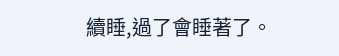續睡,過了會睡著了。